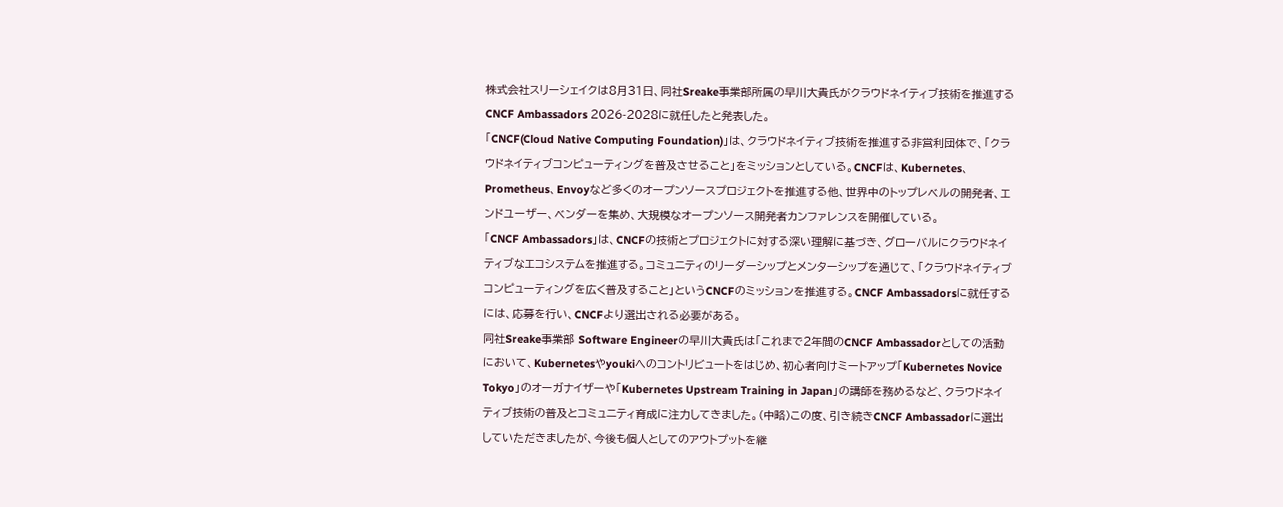株式会社スリーシェイクは8月31日、同社Sreake事業部所属の早川大貴氏がクラウドネイティブ技術を推進するCNCF Ambassadors 2026-2028に就任したと発表した。
「CNCF(Cloud Native Computing Foundation)」は、クラウドネイティブ技術を推進する非営利団体で、「クラウドネイティブコンピューティングを普及させること」をミッションとしている。CNCFは、Kubernetes、Prometheus、Envoyなど多くのオープンソースプロジェクトを推進する他、世界中のトップレベルの開発者、エンドユーザー、ベンダーを集め、大規模なオープンソース開発者カンファレンスを開催している。
「CNCF Ambassadors」は、CNCFの技術とプロジェクトに対する深い理解に基づき、グローバルにクラウドネイティブなエコシステムを推進する。コミュニティのリーダーシップとメンターシップを通じて、「クラウドネイティブコンピューティングを広く普及すること」というCNCFのミッションを推進する。CNCF Ambassadorsに就任するには、応募を行い、CNCFより選出される必要がある。
同社Sreake事業部 Software Engineerの早川大貴氏は「これまで2年間のCNCF Ambassadorとしての活動において、Kubernetesやyoukiへのコントリビュートをはじめ、初心者向けミートアップ「Kubernetes Novice Tokyo」のオーガナイザーや「Kubernetes Upstream Training in Japan」の講師を務めるなど、クラウドネイティブ技術の普及とコミュニティ育成に注力してきました。(中略)この度、引き続きCNCF Ambassadorに選出していただきましたが、今後も個人としてのアウトプットを継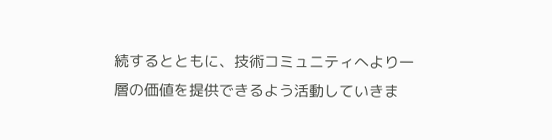続するとともに、技術コミュニティへより一層の価値を提供できるよう活動していきま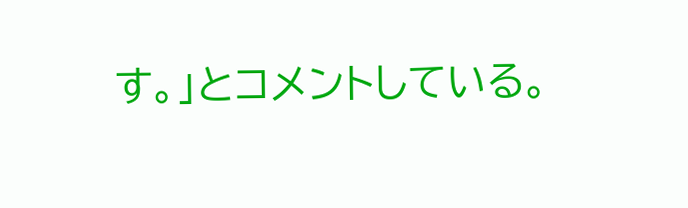す。」とコメントしている。